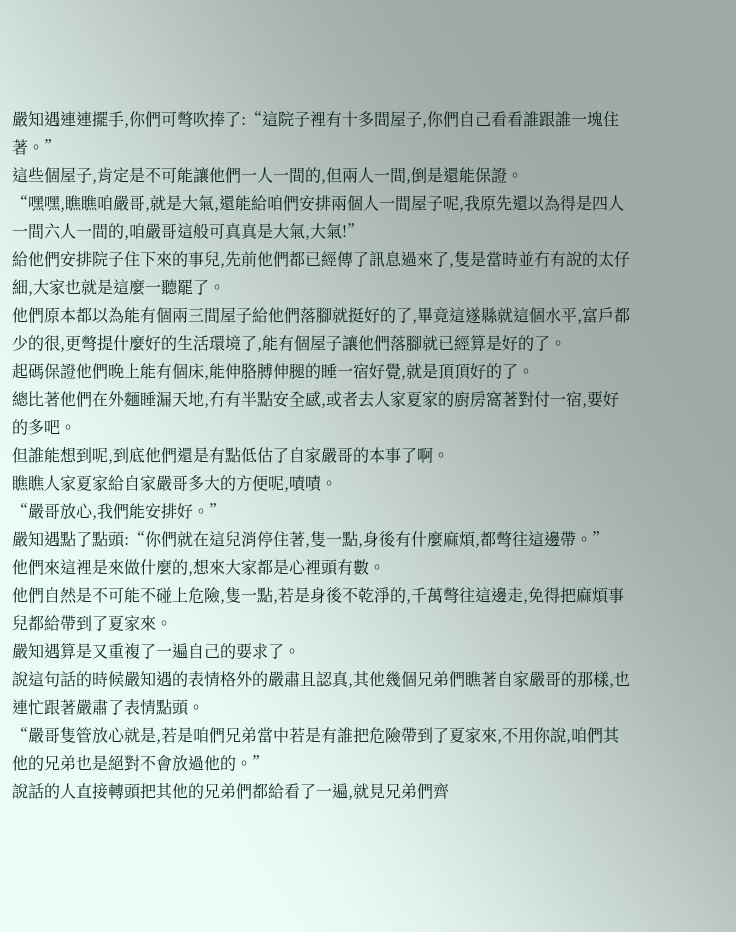嚴知遇連連擺手,你們可彆吹捧了:“這院子裡有十多間屋子,你們自己看看誰跟誰一塊住著。”
這些個屋子,肯定是不可能讓他們一人一間的,但兩人一間,倒是還能保證。
“嘿嘿,瞧瞧咱嚴哥,就是大氣,還能給咱們安排兩個人一間屋子呢,我原先還以為得是四人一間六人一間的,咱嚴哥這般可真真是大氣,大氣!”
給他們安排院子住下來的事兒,先前他們都已經傳了訊息過來了,隻是當時並冇有說的太仔細,大家也就是這麼一聽罷了。
他們原本都以為能有個兩三間屋子給他們落腳就挺好的了,畢竟這遂縣就這個水平,富戶都少的很,更彆提什麼好的生活環境了,能有個屋子讓他們落腳就已經算是好的了。
起碼保證他們晚上能有個床,能伸胳膊伸腿的睡一宿好覺,就是頂頂好的了。
總比著他們在外麵睡漏天地,冇有半點安全感,或者去人家夏家的廚房窩著對付一宿,要好的多吧。
但誰能想到呢,到底他們還是有點低估了自家嚴哥的本事了啊。
瞧瞧人家夏家給自家嚴哥多大的方便呢,嘖嘖。
“嚴哥放心,我們能安排好。”
嚴知遇點了點頭:“你們就在這兒消停住著,隻一點,身後有什麼麻煩,都彆往這邊帶。”
他們來這裡是來做什麼的,想來大家都是心裡頭有數。
他們自然是不可能不碰上危險,隻一點,若是身後不乾淨的,千萬彆往這邊走,免得把麻煩事兒都給帶到了夏家來。
嚴知遇算是又重複了一遍自己的要求了。
說這句話的時候嚴知遇的表情格外的嚴肅且認真,其他幾個兄弟們瞧著自家嚴哥的那樣,也連忙跟著嚴肅了表情點頭。
“嚴哥隻管放心就是,若是咱們兄弟當中若是有誰把危險帶到了夏家來,不用你說,咱們其他的兄弟也是絕對不會放過他的。”
說話的人直接轉頭把其他的兄弟們都給看了一遍,就見兄弟們齊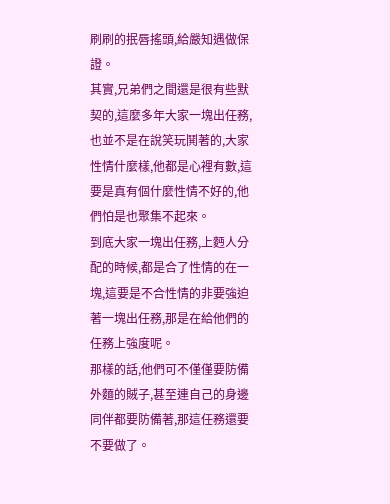刷刷的抿唇搖頭,給嚴知遇做保證。
其實,兄弟們之間還是很有些默契的,這麼多年大家一塊出任務,也並不是在說笑玩鬨著的,大家性情什麼樣,他都是心裡有數,這要是真有個什麼性情不好的,他們怕是也聚集不起來。
到底大家一塊出任務,上麪人分配的時候,都是合了性情的在一塊,這要是不合性情的非要強迫著一塊出任務,那是在給他們的任務上強度呢。
那樣的話,他們可不僅僅要防備外麵的賊子,甚至連自己的身邊同伴都要防備著,那這任務還要不要做了。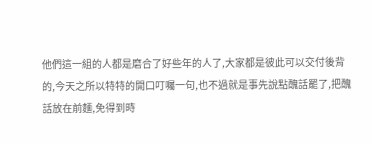他們這一組的人都是磨合了好些年的人了,大家都是彼此可以交付後背的,今天之所以特特的開口叮囑一句,也不過就是事先說點醜話罷了,把醜話放在前麵,免得到時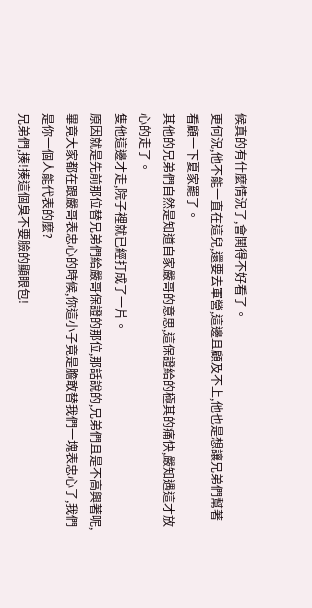候真的有什麼情況了,會鬨得不好看了。
更何況,他不能一直在這兒,還要去軍營,這邊且顧及不上,他也是想讓兄弟們幫著看顧一下夏家罷了。
其他的兄弟們自然是知道自家嚴哥的意思,這保證給的極其的痛快,嚴知遇這才放心的走了。
隻他這邊才走,院子裡就已經打成了一片。
原因就是先前那位替兄弟們給嚴哥保證的那位,那話說的,兄弟們且是不高興著呢,畢竟大家都在跟嚴哥表忠心的時候,你這小子竟是膽敢替我們一塊表忠心了,我們是你一個人能代表的麼?
兄弟們,揍!揍這個臭不要臉的顯眼包!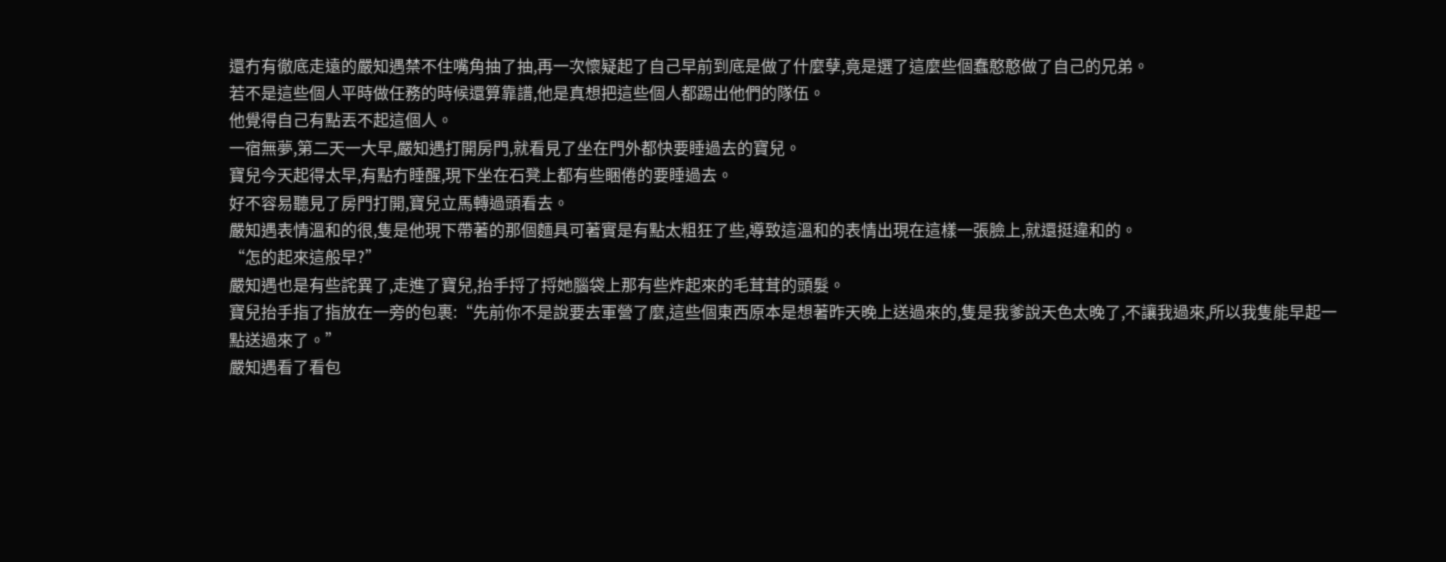還冇有徹底走遠的嚴知遇禁不住嘴角抽了抽,再一次懷疑起了自己早前到底是做了什麼孽,竟是選了這麼些個蠢憨憨做了自己的兄弟。
若不是這些個人平時做任務的時候還算靠譜,他是真想把這些個人都踢出他們的隊伍。
他覺得自己有點丟不起這個人。
一宿無夢,第二天一大早,嚴知遇打開房門,就看見了坐在門外都快要睡過去的寶兒。
寶兒今天起得太早,有點冇睡醒,現下坐在石凳上都有些睏倦的要睡過去。
好不容易聽見了房門打開,寶兒立馬轉過頭看去。
嚴知遇表情溫和的很,隻是他現下帶著的那個麵具可著實是有點太粗狂了些,導致這溫和的表情出現在這樣一張臉上,就還挺違和的。
“怎的起來這般早?”
嚴知遇也是有些詫異了,走進了寶兒,抬手捋了捋她腦袋上那有些炸起來的毛茸茸的頭髮。
寶兒抬手指了指放在一旁的包裹:“先前你不是說要去軍營了麼,這些個東西原本是想著昨天晚上送過來的,隻是我爹說天色太晚了,不讓我過來,所以我隻能早起一點送過來了。”
嚴知遇看了看包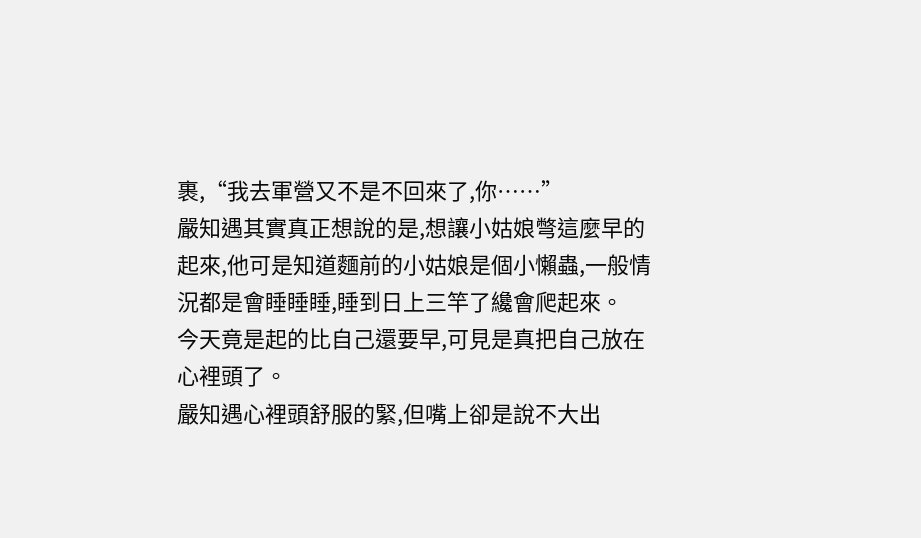裹,“我去軍營又不是不回來了,你……”
嚴知遇其實真正想說的是,想讓小姑娘彆這麼早的起來,他可是知道麵前的小姑娘是個小懶蟲,一般情況都是會睡睡睡,睡到日上三竿了纔會爬起來。
今天竟是起的比自己還要早,可見是真把自己放在心裡頭了。
嚴知遇心裡頭舒服的緊,但嘴上卻是說不大出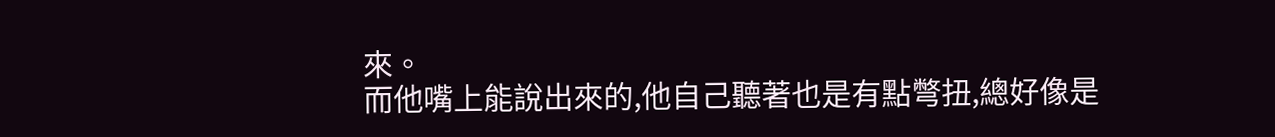來。
而他嘴上能說出來的,他自己聽著也是有點彆扭,總好像是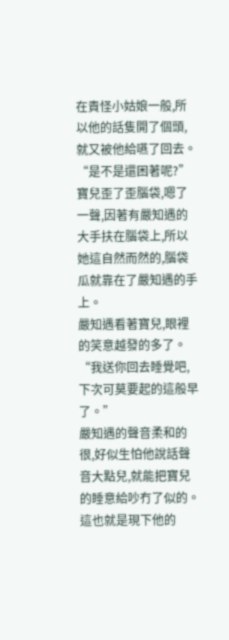在責怪小姑娘一般,所以他的話隻開了個頭,就又被他給嚥了回去。
“是不是還困著呢?”
寶兒歪了歪腦袋,嗯了一聲,因著有嚴知遇的大手扶在腦袋上,所以她這自然而然的,腦袋瓜就靠在了嚴知遇的手上。
嚴知遇看著寶兒,眼裡的笑意越發的多了。
“我送你回去睡覺吧,下次可莫要起的這般早了。”
嚴知遇的聲音柔和的很,好似生怕他說話聲音大點兒,就能把寶兒的睡意給吵冇了似的。
這也就是現下他的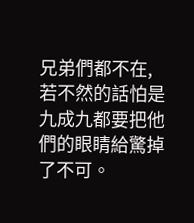兄弟們都不在,若不然的話怕是九成九都要把他們的眼睛給驚掉了不可。